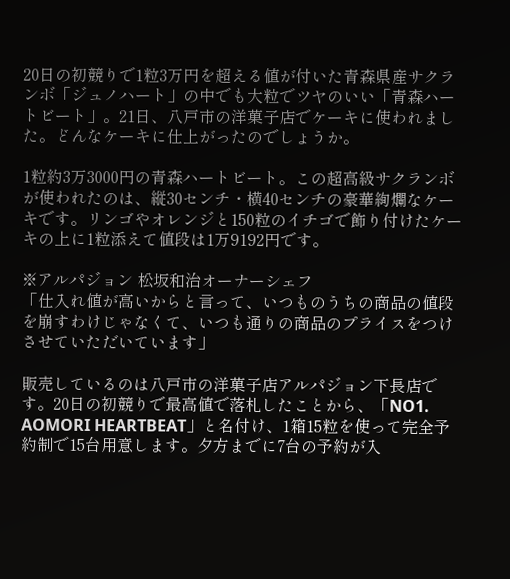20日の初競りで1粒3万円を超える値が付いた青森県産サクランボ「ジュノハート」の中でも大粒でツヤのいい「青森ハートビート」。21日、八戸市の洋菓子店でケーキに使われました。どんなケーキに仕上がったのでしょうか。

1粒約3万3000円の青森ハートビート。この超高級サクランボが使われたのは、縦30センチ・横40センチの豪華絢爛なケーキです。リンゴやオレンジと150粒のイチゴで飾り付けたケーキの上に1粒添えて値段は1万9192円です。

※アルパジョン 松坂和治オーナーシェフ
「仕入れ値が高いからと言って、いつものうちの商品の値段を崩すわけじゃなくて、いつも通りの商品のプライスをつけさせていただいています」

販売しているのは八戸市の洋菓子店アルパジョン下長店です。20日の初競りで最高値で落札したことから、「NO1. AOMORI HEARTBEAT」と名付け、1箱15粒を使って完全予約制で15台用意します。夕方までに7台の予約が入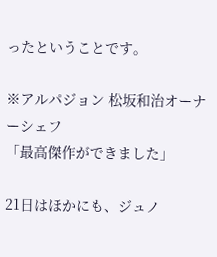ったということです。

※アルパジョン 松坂和治オーナーシェフ
「最高傑作ができました」

21日はほかにも、ジュノ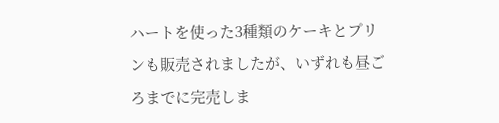ハートを使った3種類のケーキとプリンも販売されましたが、いずれも昼ごろまでに完売しま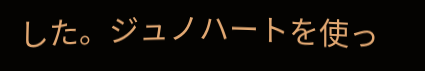した。ジュノハートを使っ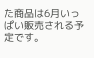た商品は6月いっぱい販売される予定です。